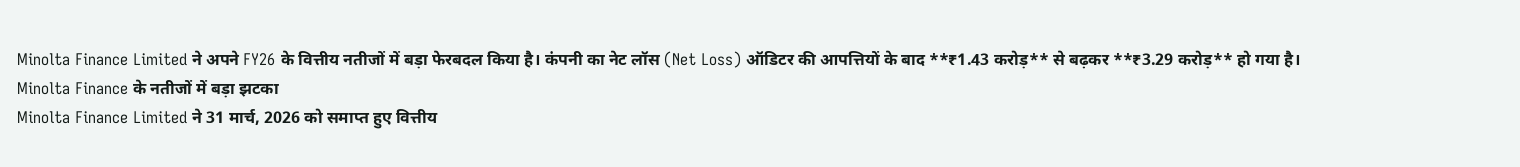Minolta Finance Limited ने अपने FY26 के वित्तीय नतीजों में बड़ा फेरबदल किया है। कंपनी का नेट लॉस (Net Loss) ऑडिटर की आपत्तियों के बाद **₹1.43 करोड़** से बढ़कर **₹3.29 करोड़** हो गया है।
Minolta Finance के नतीजों में बड़ा झटका
Minolta Finance Limited ने 31 मार्च, 2026 को समाप्त हुए वित्तीय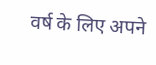वर्ष के लिए अपने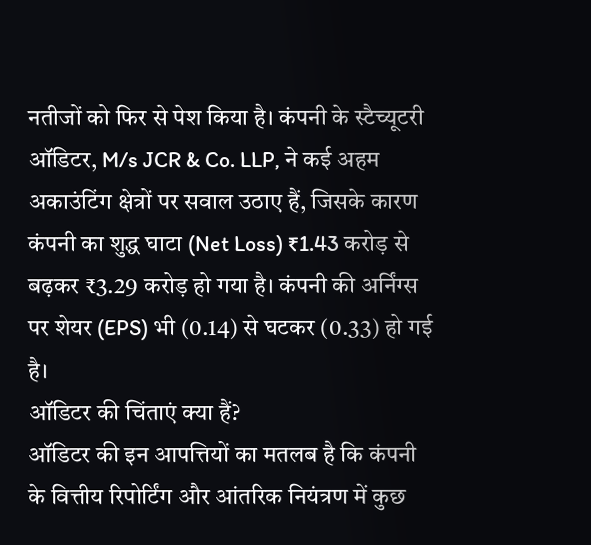नतीजों को फिर से पेश किया है। कंपनी के स्टैच्यूटरी ऑडिटर, M/s JCR & Co. LLP, ने कई अहम अकाउंटिंग क्षेत्रों पर सवाल उठाए हैं, जिसके कारण कंपनी का शुद्ध घाटा (Net Loss) ₹1.43 करोड़ से बढ़कर ₹3.29 करोड़ हो गया है। कंपनी की अर्निंग्स पर शेयर (EPS) भी (0.14) से घटकर (0.33) हो गई है।
ऑडिटर की चिंताएं क्या हैं?
ऑडिटर की इन आपत्तियों का मतलब है कि कंपनी के वित्तीय रिपोर्टिंग और आंतरिक नियंत्रण में कुछ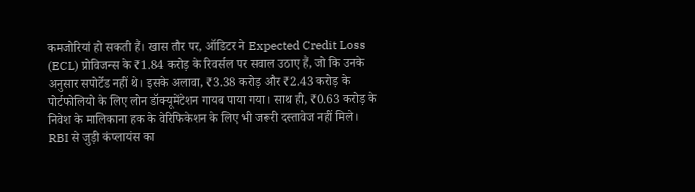कमजोरियां हो सकती हैं। खास तौर पर, ऑडिटर ने Expected Credit Loss (ECL) प्रोविजन्स के ₹1.84 करोड़ के रिवर्सल पर सवाल उठाए हैं, जो कि उनके अनुसार सपोर्टेड नहीं थे। इसके अलावा, ₹3.38 करोड़ और ₹2.43 करोड़ के पोर्टफोलियो के लिए लोन डॉक्यूमेंटेशन गायब पाया गया। साथ ही, ₹0.63 करोड़ के निवेश के मालिकाना हक के वेरिफिकेशन के लिए भी जरूरी दस्तावेज नहीं मिले।
RBI से जुड़ी कंप्लायंस का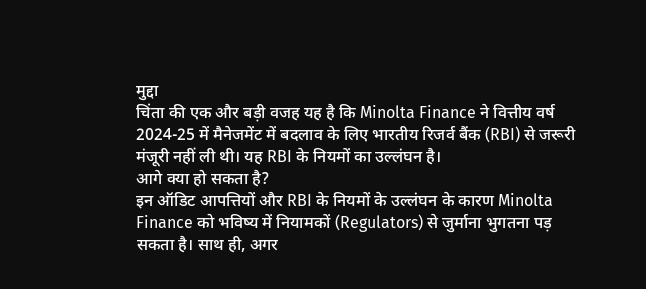मुद्दा
चिंता की एक और बड़ी वजह यह है कि Minolta Finance ने वित्तीय वर्ष 2024-25 में मैनेजमेंट में बदलाव के लिए भारतीय रिजर्व बैंक (RBI) से जरूरी मंजूरी नहीं ली थी। यह RBI के नियमों का उल्लंघन है।
आगे क्या हो सकता है?
इन ऑडिट आपत्तियों और RBI के नियमों के उल्लंघन के कारण Minolta Finance को भविष्य में नियामकों (Regulators) से जुर्माना भुगतना पड़ सकता है। साथ ही, अगर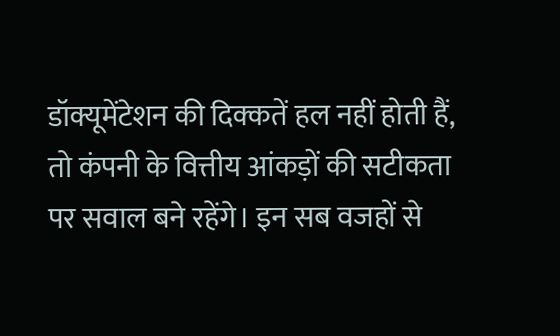डॉक्यूमेंटेशन की दिक्कतें हल नहीं होती हैं, तो कंपनी के वित्तीय आंकड़ों की सटीकता पर सवाल बने रहेंगे। इन सब वजहों से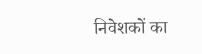निवेशकों का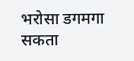भरोसा डगमगा सकता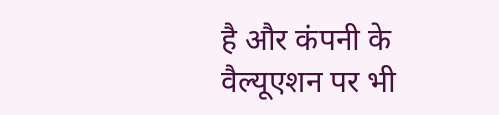है और कंपनी के वैल्यूएशन पर भी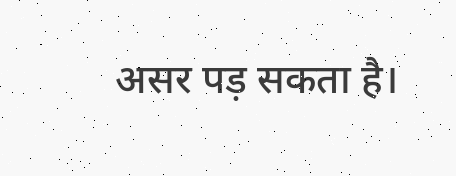असर पड़ सकता है।